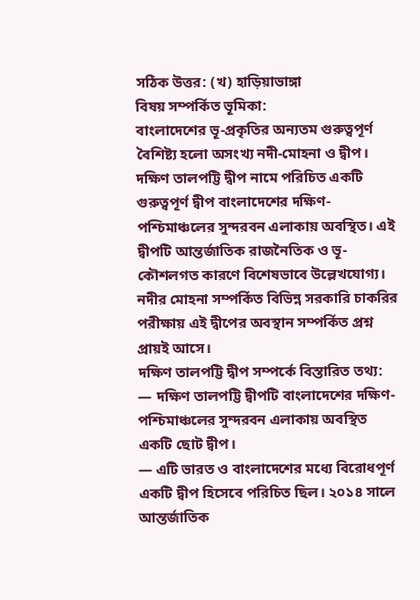সঠিক উত্তর: (খ) হাড়িয়াভাঙ্গা
বিষয় সম্পর্কিত ভূমিকা:
বাংলাদেশের ভূ-প্রকৃতির অন্যতম গুরুত্বপূর্ণ বৈশিষ্ট্য হলো অসংখ্য নদী-মোহনা ও দ্বীপ। দক্ষিণ তালপট্টি দ্বীপ নামে পরিচিত একটি গুরুত্বপূর্ণ দ্বীপ বাংলাদেশের দক্ষিণ-পশ্চিমাঞ্চলের সুন্দরবন এলাকায় অবস্থিত। এই দ্বীপটি আন্তর্জাতিক রাজনৈতিক ও ভূ-কৌশলগত কারণে বিশেষভাবে উল্লেখযোগ্য। নদীর মোহনা সম্পর্কিত বিভিন্ন সরকারি চাকরির পরীক্ষায় এই দ্বীপের অবস্থান সম্পর্কিত প্রশ্ন প্রায়ই আসে।
দক্ষিণ তালপট্টি দ্বীপ সম্পর্কে বিস্তারিত তথ্য:
— দক্ষিণ তালপট্টি দ্বীপটি বাংলাদেশের দক্ষিণ-পশ্চিমাঞ্চলের সুন্দরবন এলাকায় অবস্থিত একটি ছোট দ্বীপ।
— এটি ভারত ও বাংলাদেশের মধ্যে বিরোধপূর্ণ একটি দ্বীপ হিসেবে পরিচিত ছিল। ২০১৪ সালে আন্তর্জাতিক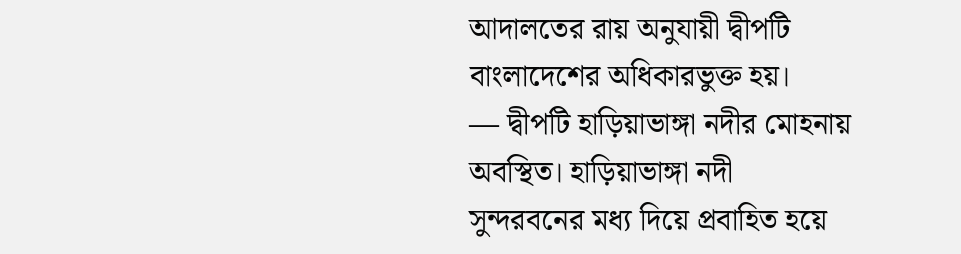আদালতের রায় অনুযায়ী দ্বীপটি বাংলাদেশের অধিকারভুক্ত হয়।
— দ্বীপটি হাড়িয়াভাঙ্গা নদীর মোহনায় অবস্থিত। হাড়িয়াভাঙ্গা নদী সুন্দরবনের মধ্য দিয়ে প্রবাহিত হয়ে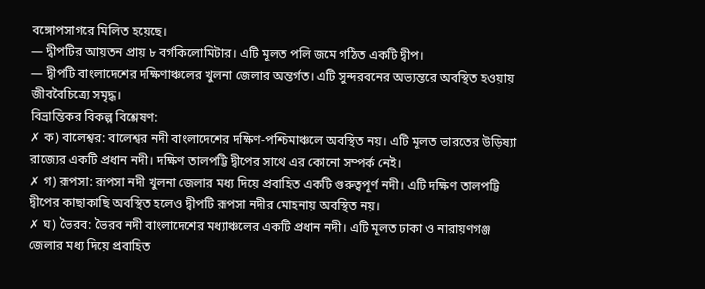বঙ্গোপসাগরে মিলিত হয়েছে।
— দ্বীপটির আয়তন প্রায় ৮ বর্গকিলোমিটার। এটি মূলত পলি জমে গঠিত একটি দ্বীপ।
— দ্বীপটি বাংলাদেশের দক্ষিণাঞ্চলের খুলনা জেলার অন্তর্গত। এটি সুন্দরবনের অভ্যন্তরে অবস্থিত হওয়ায় জীববৈচিত্র্যে সমৃদ্ধ।
বিভ্রান্তিকর বিকল্প বিশ্লেষণ:
✗ ক) বালেশ্বর: বালেশ্বর নদী বাংলাদেশের দক্ষিণ-পশ্চিমাঞ্চলে অবস্থিত নয়। এটি মূলত ভারতের উড়িষ্যা রাজ্যের একটি প্রধান নদী। দক্ষিণ তালপট্টি দ্বীপের সাথে এর কোনো সম্পর্ক নেই।
✗ গ) রূপসা: রূপসা নদী খুলনা জেলার মধ্য দিয়ে প্রবাহিত একটি গুরুত্বপূর্ণ নদী। এটি দক্ষিণ তালপট্টি দ্বীপের কাছাকাছি অবস্থিত হলেও দ্বীপটি রূপসা নদীর মোহনায় অবস্থিত নয়।
✗ ঘ) ভৈরব: ভৈরব নদী বাংলাদেশের মধ্যাঞ্চলের একটি প্রধান নদী। এটি মূলত ঢাকা ও নারায়ণগঞ্জ জেলার মধ্য দিয়ে প্রবাহিত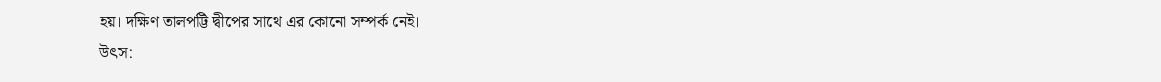হয়। দক্ষিণ তালপট্টি দ্বীপের সাথে এর কোনো সম্পর্ক নেই।
উৎস: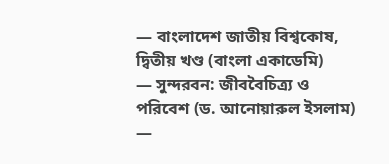— বাংলাদেশ জাতীয় বিশ্বকোষ, দ্বিতীয় খণ্ড (বাংলা একাডেমি)
— সুন্দরবন: জীববৈচিত্র্য ও পরিবেশ (ড. আনোয়ারুল ইসলাম)
—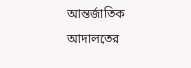আন্তর্জাতিক আদালতের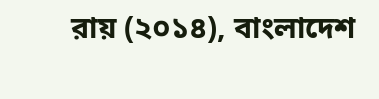রায় (২০১৪), বাংলাদেশ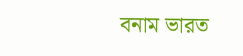বনাম ভারত